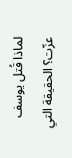لماذا قُتل يوسف عزّت؟ الحقيقة التي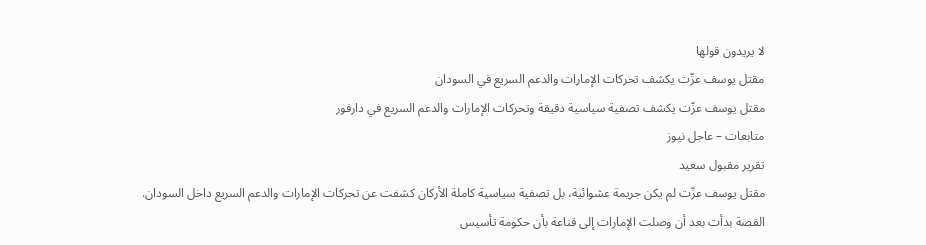لا يريدون قولها
مقتل يوسف عزّت يكشف تحركات الإمارات والدعم السريع في السودان
مقتل يوسف عزّت يكشف تصفية سياسية دقيقة وتحركات الإمارات والدعم السريع في دارفور
متابعات – عاجل نيوز
تقرير مقبول سعيد
مقتل يوسف عزّت لم يكن جريمة عشوائية، بل تصفية سياسية كاملة الأركان كشفت عن تحركات الإمارات والدعم السريع داخل السودان.
القصة بدأت بعد أن وصلت الإمارات إلى قناعة بأن حكومة تأسيس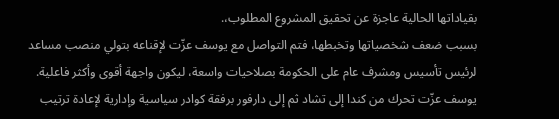بقياداتها الحالية عاجزة عن تحقيق المشروع المطلوب،.
بسبب ضعف شخصياتها وتخبطها، فتم التواصل مع يوسف عزّت لإقناعه بتولي منصب مساعد لرئيس تأسيس ومشرف عام على الحكومة بصلاحيات واسعة، ليكون واجهة أقوى وأكثر فاعلية.
يوسف عزّت تحرك من كندا إلى تشاد ثم إلى دارفور برفقة كوادر سياسية وإدارية لإعادة ترتيب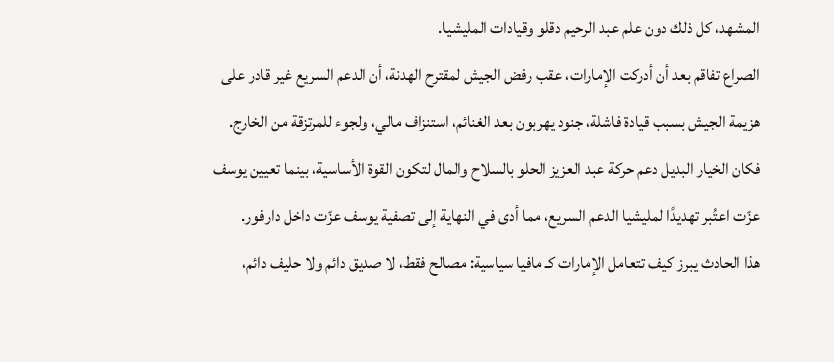المشهد، كل ذلك دون علم عبد الرحيم دقلو وقيادات المليشيا.
الصراع تفاقم بعد أن أدركت الإمارات، عقب رفض الجيش لمقترح الهدنة، أن الدعم السريع غير قادر على هزيمة الجيش بسبب قيادة فاشلة، جنود يهربون بعد الغنائم، استنزاف مالي، ولجوء للمرتزقة من الخارج.
فكان الخيار البديل دعم حركة عبد العزيز الحلو بالسلاح والمال لتكون القوة الأساسية، بينما تعيين يوسف عزّت اعتُبر تهديدًا لمليشيا الدعم السريع، مما أدى في النهاية إلى تصفية يوسف عزّت داخل دارفور.
هذا الحادث يبرز كيف تتعامل الإمارات كـ مافيا سياسية: مصالح فقط، لا صديق دائم ولا حليف دائم،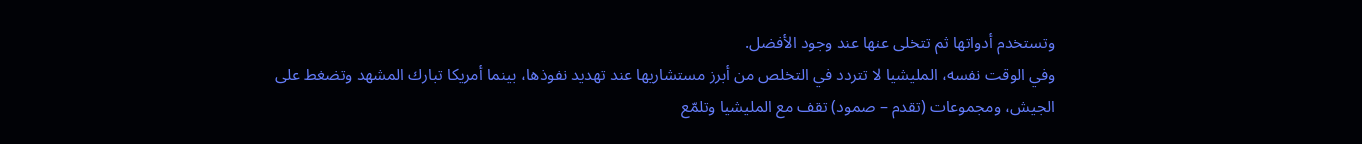وتستخدم أدواتها ثم تتخلى عنها عند وجود الأفضل.
وفي الوقت نفسه، المليشيا لا تتردد في التخلص من أبرز مستشاريها عند تهديد نفوذها، بينما أمريكا تبارك المشهد وتضغط على الجيش، ومجموعات (تقدم – صمود) تقف مع المليشيا وتلمّع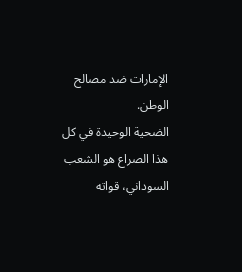الإمارات ضد مصالح الوطن.
الضحية الوحيدة في كل هذا الصراع هو الشعب السوداني، قواته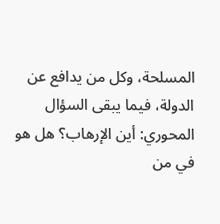المسلحة، وكل من يدافع عن الدولة، فيما يبقى السؤال المحوري: أين الإرهاب؟ هل هو في من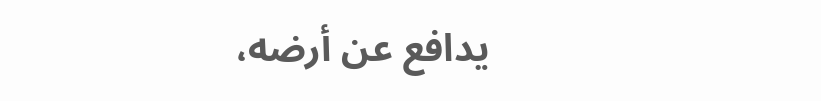يدافع عن أرضه،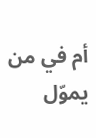أم في من يموّل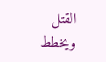القتل ويخطط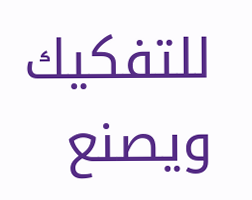للتفكيك ويصنع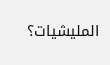المليشيات؟